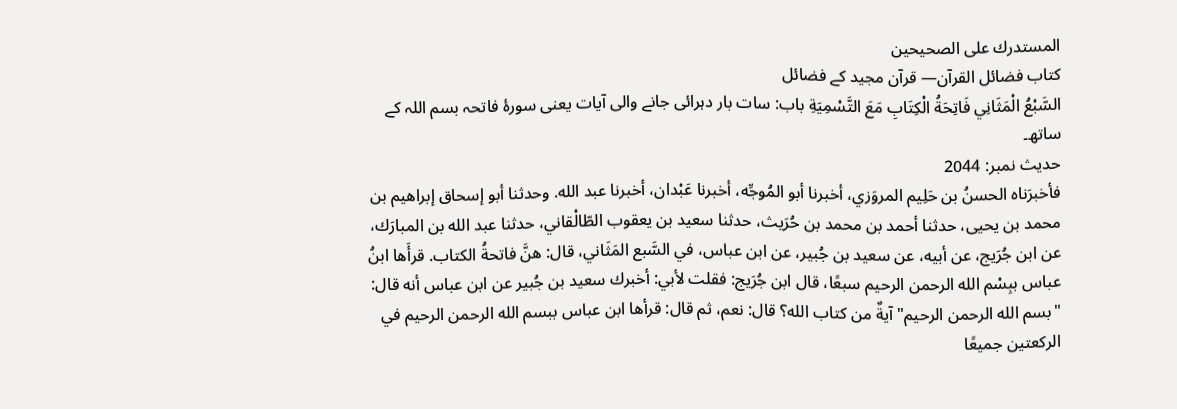المستدرك على الصحيحين
كتاب فضائل القرآن— قرآن مجید کے فضائل
السَّبْعُ الْمَثَانِي فَاتِحَةُ الْكِتَابِ مَعَ التَّسْمِيَةِ باب: سات بار دہرائی جانے والی آیات یعنی سورۂ فاتحہ بسم اللہ کے ساتھ۔
حدیث نمبر: 2044
فأخبرَناه الحسنُ بن حَلِيم المروَزي، أخبرنا أبو المُوجِّه، أخبرنا عَبْدان، أخبرنا عبد الله. وحدثنا أبو إسحاق إبراهيم بن محمد بن يحيى، حدثنا أحمد بن محمد بن حُرَيث، حدثنا سعيد بن يعقوب الطّالْقاني، حدثنا عبد الله بن المبارَك، عن ابن جُرَيج، عن أبيه، عن سعيد بن جُبير، عن ابن عباس، في السَّبع المَثَاني، قال: هنَّ فاتحةُ الكتاب. قرأَها ابنُ عباس ببِسْم الله الرحمن الرحيم سبعًا، قال ابن جُرَيج: فقلت لأبي: أخبرك سعيد بن جُبير عن ابن عباس أنه قال: "بسم الله الرحمن الرحيم" آيةٌ من كتاب الله؟ قال: نعم، ثم قال: قرأها ابن عباس ببسم الله الرحمن الرحيم في الركعتين جميعًا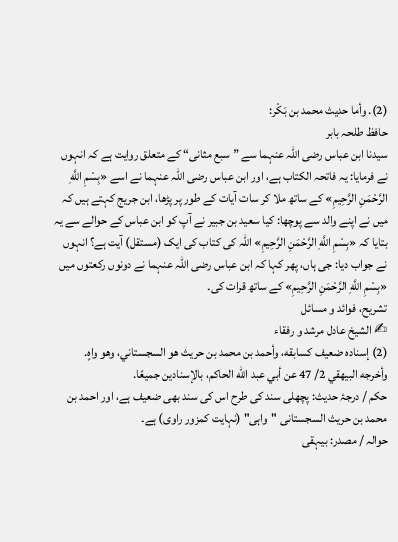(2). وأما حديث محمد بن بَكْر:
حافظ طلحہ بابر
سیدنا ابن عباس رضی اللہ عنہما سے ”سبع مثانی“ کے متعلق روایت ہے کہ انہوں نے فرمایا: یہ فاتحہ الکتاب ہے، اور ابن عباس رضی اللہ عنہما نے اسے «بِسْمِ اللَّهِ الرَّحْمَنِ الرَّحِيمِ» کے ساتھ ملا کر سات آیات کے طور پر پڑھا، ابن جریج کہتے ہیں کہ میں نے اپنے والد سے پوچھا: کیا سعید بن جبیر نے آپ کو ابن عباس کے حوالے سے یہ بتایا کہ «بِسْمِ اللَّهِ الرَّحْمَنِ الرَّحِيمِ» اللہ کی کتاب کی ایک (مستقل) آیت ہے؟ انہوں نے جواب دیا: جی ہاں، پھر کہا کہ ابن عباس رضی اللہ عنہما نے دونوں رکعتوں میں «بِسْمِ اللَّهِ الرَّحْمَنِ الرَّحِيمِ» کے ساتھ قرات کی۔
تشریح، فوائد و مسائل
✍ الشیخ عادل مرشد و رفقاء
(2) إسناده ضعيف كسابقه، وأحمد بن محمد بن حريث هو السجستاني، وهو واهٍ.
وأخرجه البيهقي 2/ 47 عن أبي عبد الله الحاكم، بالإسنادين جميعًا.
حکم / درجۂ حدیث: پچھلی سند کی طرح اس کی سند بھی ضعیف ہے، اور احمد بن محمد بن حریث السجستانی "واہی" (نہایت کمزور راوی) ہے۔
حوالہ / مصدر: بیہقی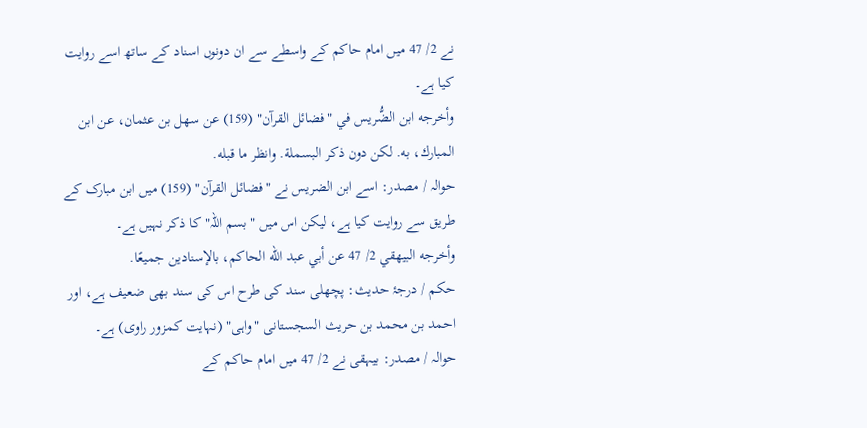نے 2/ 47 میں امام حاکم کے واسطے سے ان دونوں اسناد کے ساتھ اسے روایت کیا ہے۔
وأخرجه ابن الضُّريس في "فضائل القرآن" (159) عن سهل بن عثمان، عن ابن المبارك، به. لكن دون ذكر البسملة. وانظر ما قبله.
حوالہ / مصدر: اسے ابن الضریس نے "فضائل القرآن" (159) میں ابن مبارک کے طریق سے روایت کیا ہے، لیکن اس میں "بسم اللہ" کا ذکر نہیں ہے۔
وأخرجه البيهقي 2/ 47 عن أبي عبد الله الحاكم، بالإسنادين جميعًا.
حکم / درجۂ حدیث: پچھلی سند کی طرح اس کی سند بھی ضعیف ہے، اور احمد بن محمد بن حریث السجستانی "واہی" (نہایت کمزور راوی) ہے۔
حوالہ / مصدر: بیہقی نے 2/ 47 میں امام حاکم کے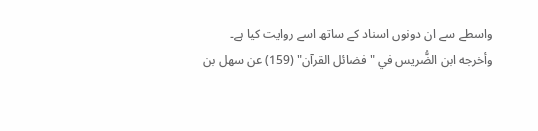واسطے سے ان دونوں اسناد کے ساتھ اسے روایت کیا ہے۔
وأخرجه ابن الضُّريس في "فضائل القرآن" (159) عن سهل بن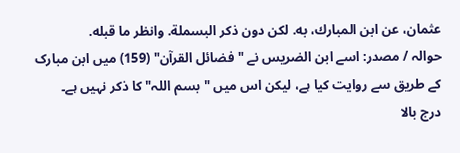عثمان، عن ابن المبارك، به. لكن دون ذكر البسملة. وانظر ما قبله.
حوالہ / مصدر: اسے ابن الضریس نے "فضائل القرآن" (159) میں ابن مبارک کے طریق سے روایت کیا ہے، لیکن اس میں "بسم اللہ" کا ذکر نہیں ہے۔
درج بالا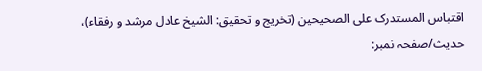اقتباس المستدرک علی الصحیحین (تخریج و تحقیق: الشیخ عادل مرشد و رفقاء)، حدیث/صفحہ نمبر: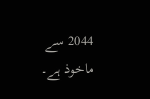2044 سے ماخوذ ہے۔